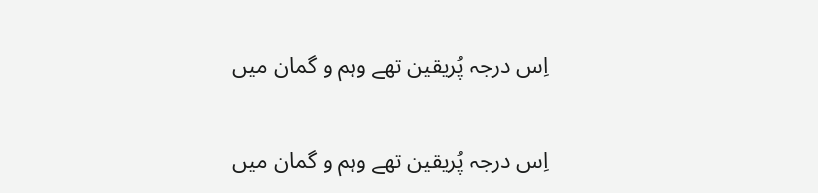اِس درجہ پُریقین تھے وہم و گمان میں

اِس درجہ پُریقین تھے وہم و گمان میں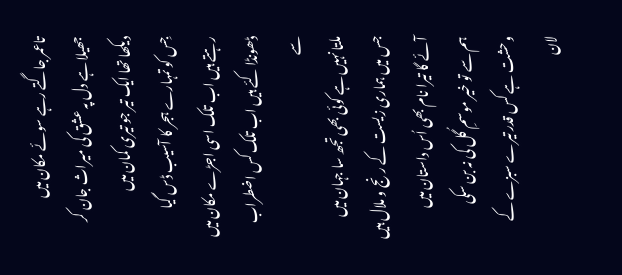تاعمر جاگتے رہے سوئے مکان میں
جھیلا ہے دل پہ عشق کی میراث جان کر
دیکھا تھا ایک تیر جو تیری کمان میں
جِس کو تمہارے ہجر کا آسیب ڈس گیا
رہتے ہیں اب تلک اسی اجڑے مکان میں
ڈھونڈا کئے ہیں اب تلک کس اضطراب سے
ملتا نہیں ہے کوئی بھی تجھ سا جہان میں
جس میں ہماری زیست کے رنج و ملال ہیں
آئے گا تیرا نام بھی اُس داستان میں
ہم سے تو خیر موسمِ گُل کی نہ بن سکی
وحشت ہے کس قدر تیرے سبزے کے لان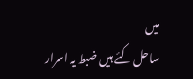میں
ساحل کئے ہیں ضبط یہ اسرار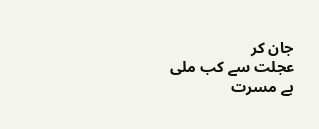جان کر
عجلت سے کب ملی ہے مسرت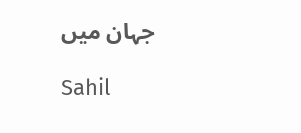جہان میں

Sahil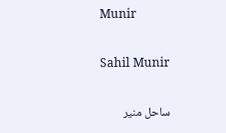Munir

Sahil Munir

ساحل منیر